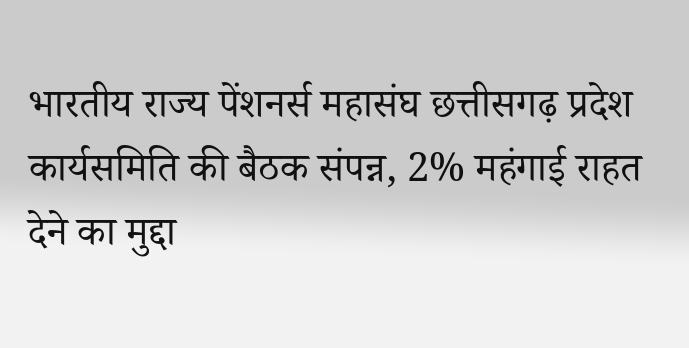भारतीय राज्य पेंशनर्स महासंघ छत्तीसगढ़ प्रदेश कार्यसमिति की बैठक संपन्न, 2% महंगाई राहत देने का मुद्दा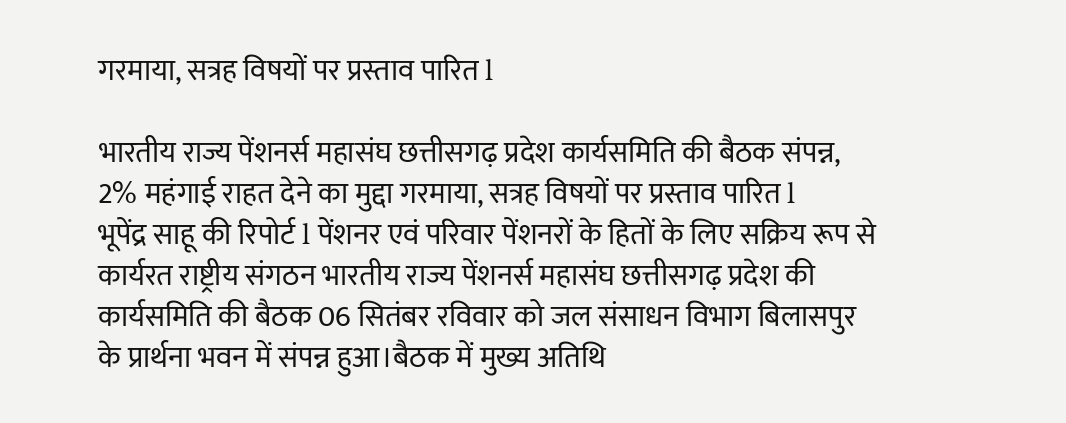गरमाया, सत्रह विषयों पर प्रस्ताव पारित l

भारतीय राज्य पेंशनर्स महासंघ छत्तीसगढ़ प्रदेश कार्यसमिति की बैठक संपन्न, 2% महंगाई राहत देने का मुद्दा गरमाया, सत्रह विषयों पर प्रस्ताव पारित l
भूपेंद्र साहू की रिपोर्ट l पेंशनर एवं परिवार पेंशनरों के हितों के लिए सक्रिय रूप से कार्यरत राष्ट्रीय संगठन भारतीय राज्य पेंशनर्स महासंघ छत्तीसगढ़ प्रदेश की कार्यसमिति की बैठक 06 सितंबर रविवार को जल संसाधन विभाग बिलासपुर के प्रार्थना भवन में संपन्न हुआ।बैठक में मुख्य अतिथि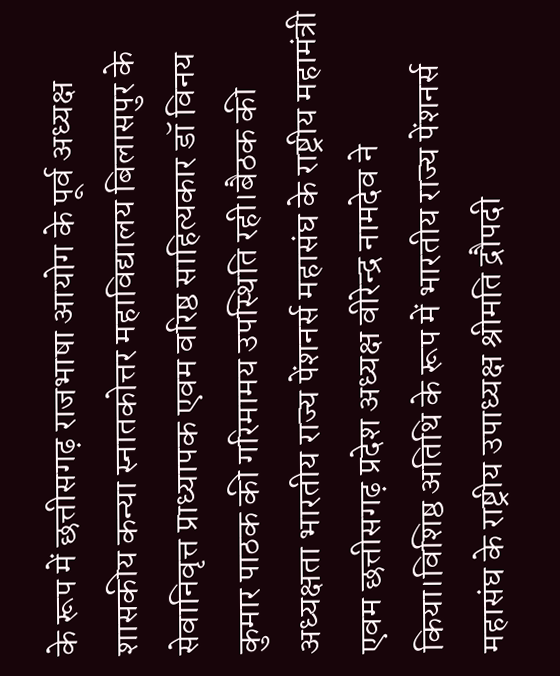के रूप में छत्तीसगढ़ राजभाषा आयोग के पूर्व अध्यक्ष शासकीय कन्या स्नातकोत्तर महाविद्यालय बिलासपुर के सेवानिवृत्त प्राध्यापक एवम वरिष्ठ साहित्यकार डॉ विनय कुमार पाठक की गरिमामय उपस्थिति रही।बैठक की अध्यक्षता भारतीय राज्य पेंशनर्स महासंघ के राष्ट्रीय महामंत्री एवम छत्तीसगढ़ प्रदेश अध्यक्ष वीरेन्द्र नामदेव ने किया।विशिष्ठ अतिथि के रूप में भारतीय राज्य पेंशनर्स महासंघ के राष्ट्रीय उपाध्यक्ष श्रीमति द्रौपदी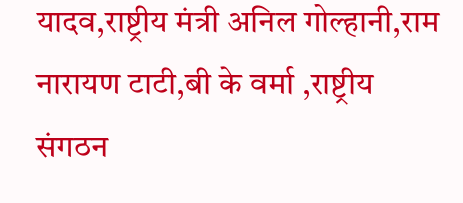यादव,राष्ट्रीय मंत्री अनिल गोल्हानी,राम नारायण टाटी,बी के वर्मा ,राष्ट्रीय संगठन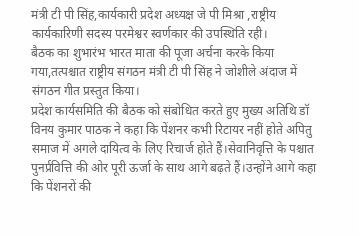मंत्री टी पी सिंह,कार्यकारी प्रदेश अध्यक्ष जे पी मिश्रा ,राष्ट्रीय कार्यकारिणी सदस्य परमेश्वर स्वर्णकार की उपस्थिति रही।
बैठक का शुभारंभ भारत माता की पूजा अर्चना करके किया गया,तत्पश्चात राष्ट्रीय संगठन मंत्री टी पी सिंह ने जोशीले अंदाज में संगठन गीत प्रस्तुत किया।
प्रदेश कार्यसमिति की बैठक को संबोधित करते हुए मुख्य अतिथि डॉ विनय कुमार पाठक ने कहा कि पेंशनर कभी रिटायर नहीं होते अपितु समाज में अगले दायित्व के लिए रिचार्ज होते हैं।सेवानिवृत्ति के पश्चात पुनर्प्रवित्ति की ओर पूरी ऊर्जा के साथ आगे बढ़ते हैं।उन्होंने आगे कहा कि पेंशनरों की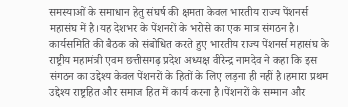समस्याओं के समाधान हेतु संघर्ष की क्षमता केवल भारतीय राज्य पेंशनर्स महासंघ में है।यह देशभर के पेंशनरों के भरोसे का एक मात्र संगठन है।
कार्यसमिति की बैठक को संबोधित करते हुए भारतीय राज्य पेंशनर्स महासंघ के राष्ट्रीय महामंत्री एवम छत्तीसगढ़ प्रदेश अध्यक्ष वीरेन्द्र नामदेव ने कहा कि इस संगठन का उद्देश्य केवल पेंशनरों के हितों के लिए लड़ना ही नहीं है।हमारा प्रथम उद्देश्य राष्ट्रहित और समाज हित में कार्य करना है।पेंशनरों के सम्मान और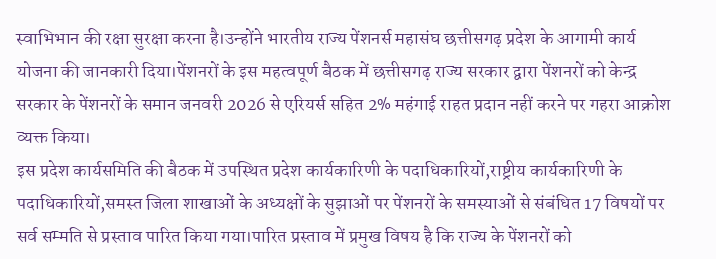स्वाभिभान की रक्षा सुरक्षा करना है।उन्होंने भारतीय राज्य पेंशनर्स महासंघ छत्तीसगढ़ प्रदेश के आगामी कार्य योजना की जानकारी दिया।पेंशनरों के इस महत्वपूर्ण बैठक में छत्तीसगढ़ राज्य सरकार द्वारा पेंशनरों को केन्द्र सरकार के पेंशनरों के समान जनवरी 2026 से एरियर्स सहित 2% महंगाई राहत प्रदान नहीं करने पर गहरा आक्रोश व्यक्त किया।
इस प्रदेश कार्यसमिति की बैठक में उपस्थित प्रदेश कार्यकारिणी के पदाधिकारियों,राष्ट्रीय कार्यकारिणी के पदाधिकारियों,समस्त जिला शाखाओं के अध्यक्षों के सुझाओं पर पेंशनरों के समस्याओं से संबंधित 17 विषयों पर सर्व सम्मति से प्रस्ताव पारित किया गया।पारित प्रस्ताव में प्रमुख विषय है कि राज्य के पेंशनरों को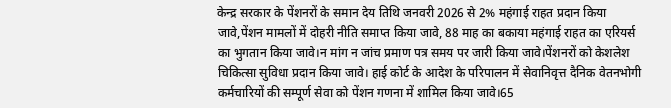केन्द्र सरकार के पेंशनरों के समान देय तिथि जनवरी 2026 से 2% महंगाई राहत प्रदान किया जावे,पेंशन मामलों में दोहरी नीति समाप्त किया जावे, 88 माह का बकाया महंगाई राहत का एरियर्स का भुगतान किया जावे।न मांग न जांच प्रमाण पत्र समय पर जारी किया जावे।पेंशनरों को केशलेश चिकित्सा सुविधा प्रदान किया जावे। हाई कोर्ट के आदेश के परिपालन में सेवानिवृत्त दैनिक वेतनभोगी कर्मचारियों की सम्पूर्ण सेवा को पेंशन गणना में शामिल किया जावे।65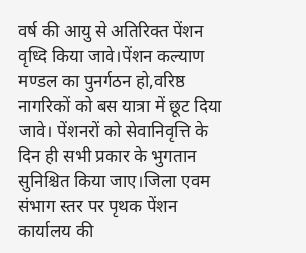वर्ष की आयु से अतिरिक्त पेंशन वृध्दि किया जावे।पेंशन कल्याण मण्डल का पुनर्गठन हो,वरिष्ठ नागरिकों को बस यात्रा में छूट दिया जावे। पेंशनरों को सेवानिवृत्ति के दिन ही सभी प्रकार के भुगतान सुनिश्चित किया जाए।जिला एवम संभाग स्तर पर पृथक पेंशन कार्यालय की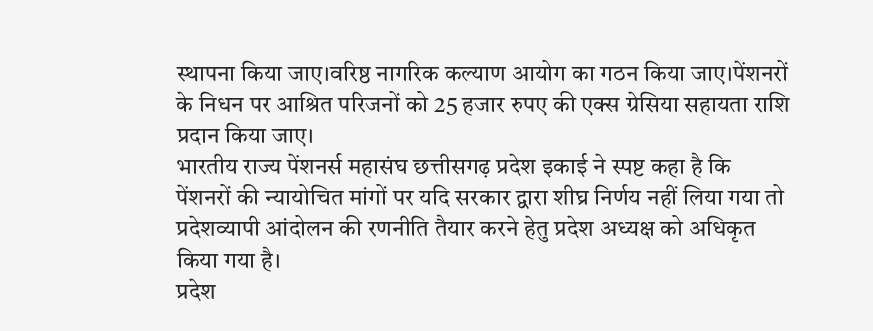स्थापना किया जाए।वरिष्ठ नागरिक कल्याण आयोग का गठन किया जाए।पेंशनरों के निधन पर आश्रित परिजनों को 25 हजार रुपए की एक्स ग्रेसिया सहायता राशि प्रदान किया जाए।
भारतीय राज्य पेंशनर्स महासंघ छत्तीसगढ़ प्रदेश इकाई ने स्पष्ट कहा है कि पेंशनरों की न्यायोचित मांगों पर यदि सरकार द्वारा शीघ्र निर्णय नहीं लिया गया तो प्रदेशव्यापी आंदोलन की रणनीति तैयार करने हेतु प्रदेश अध्यक्ष को अधिकृत किया गया है।
प्रदेश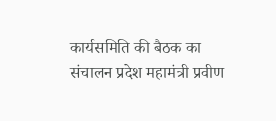कार्यसमिति की बैठक का संचालन प्रदेश महामंत्री प्रवीण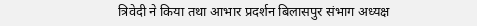त्रिवेदी ने किया तथा आभार प्रदर्शन बिलासपुर संभाग अध्यक्ष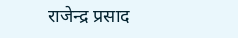राजेन्द्र प्रसाद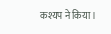कश्यप ने किया।